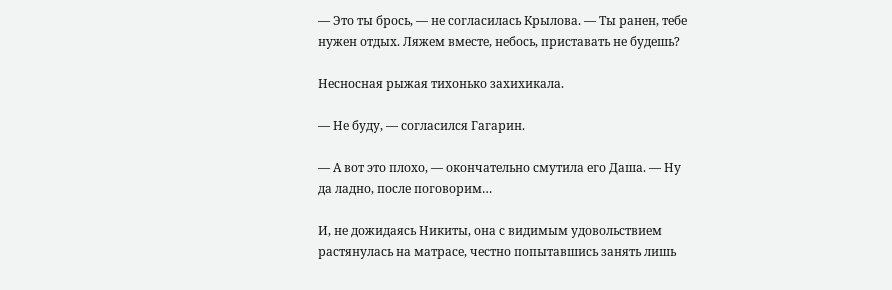— Это ты брось, — не согласилась Крылова. — Ты ранен, тебе нужен отдых. Ляжем вместе, небось, приставать не будешь?

Несносная рыжая тихонько захихикала.

— Не буду, — согласился Гагарин.

— А вот это плохо, — окончательно смутила его Даша. — Ну да ладно, после поговорим…

И, не дожидаясь Никиты, она с видимым удовольствием растянулась на матрасе, честно попытавшись занять лишь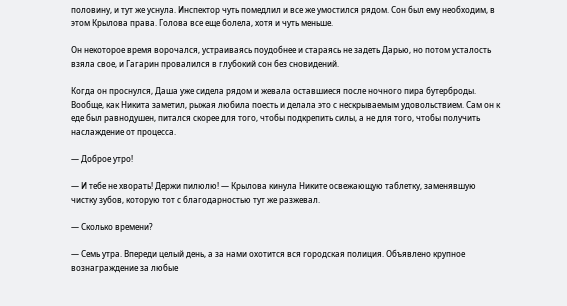половину, и тут же уснула. Инспектор чуть помедлил и все же умостился рядом. Сон был ему необходим, в этом Крылова права. Голова все еще болела, хотя и чуть меньше.

Он некоторое время ворочался, устраиваясь поудобнее и стараясь не задеть Дарью, но потом усталость взяла свое, и Гагарин провалился в глубокий сон без сновидений.

Когда он проснулся, Даша уже сидела рядом и жевала оставшиеся после ночного пира бутерброды. Вообще, как Никита заметил, рыжая любила поесть и делала это с нескрываемым удовольствием. Сам он к еде был равнодушен, питался скорее для того, чтобы подкрепить силы, а не для того, чтобы получить наслаждение от процесса.

— Доброе утро!

— И тебе не хворать! Держи пилюлю! — Крылова кинула Никите освежающую таблетку, заменявшую чистку зубов, которую тот с благодарностью тут же разжевал.

— Сколько времени?

— Семь утра. Впереди целый день, а за нами охотится вся городская полиция. Объявлено крупное вознаграждение за любые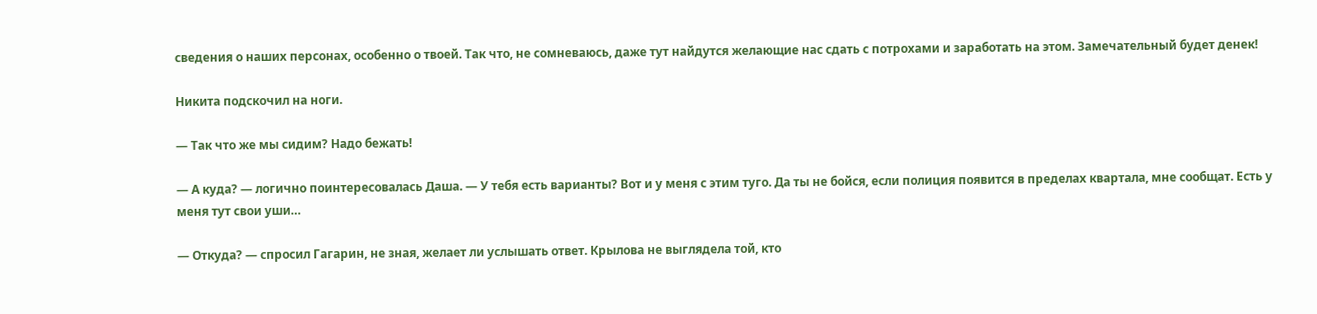сведения о наших персонах, особенно о твоей. Так что, не сомневаюсь, даже тут найдутся желающие нас сдать с потрохами и заработать на этом. Замечательный будет денек!

Никита подскочил на ноги.

— Так что же мы сидим? Надо бежать!

— А куда? — логично поинтересовалась Даша. — У тебя есть варианты? Вот и у меня с этим туго. Да ты не бойся, если полиция появится в пределах квартала, мне сообщат. Есть у меня тут свои уши…

— Откуда? — спросил Гагарин, не зная, желает ли услышать ответ. Крылова не выглядела той, кто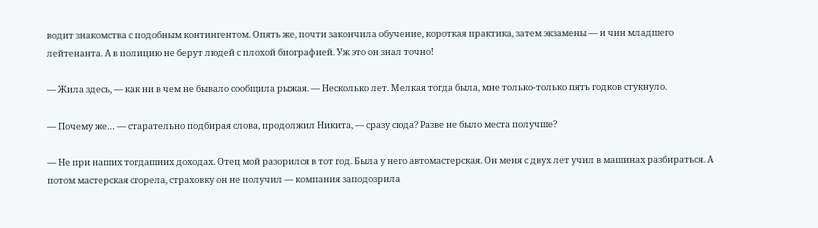водит знакомства с подобным контингентом. Опять же, почти закончила обучение, короткая практика, затем экзамены — и чин младшего лейтенанта. А в полицию не берут людей с плохой биографией. Уж это он знал точно!

— Жила здесь, — как ни в чем не бывало сообщила рыжая. — Несколько лет. Мелкая тогда была, мне только-только пять годков стукнуло.

— Почему же… — старательно подбирая слова, продолжил Никита, — сразу сюда? Разве не было места получше?

— Не при наших тогдашних доходах. Отец мой разорился в тот год. Была у него автомастерская. Он меня с двух лет учил в машинах разбираться. А потом мастерская сгорела, страховку он не получил — компания заподозрила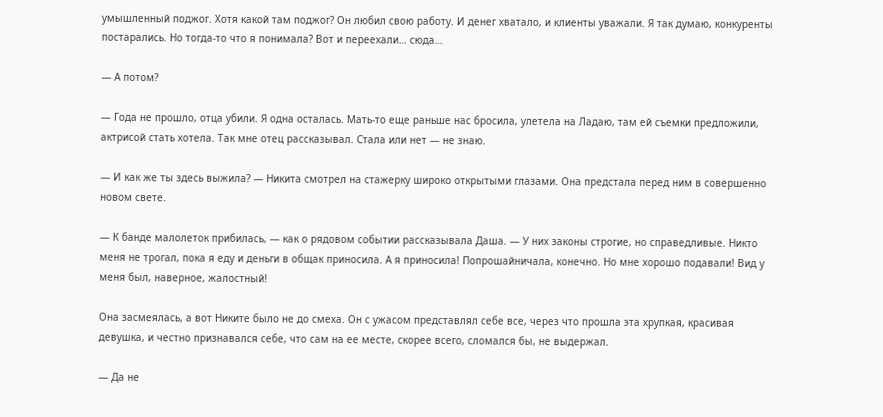умышленный поджог. Хотя какой там поджог? Он любил свою работу. И денег хватало, и клиенты уважали. Я так думаю, конкуренты постарались. Но тогда-то что я понимала? Вот и переехали… сюда…

— А потом?

— Года не прошло, отца убили. Я одна осталась. Мать-то еще раньше нас бросила, улетела на Ладаю, там ей съемки предложили, актрисой стать хотела. Так мне отец рассказывал. Стала или нет — не знаю.

— И как же ты здесь выжила? — Никита смотрел на стажерку широко открытыми глазами. Она предстала перед ним в совершенно новом свете.

— К банде малолеток прибилась, — как о рядовом событии рассказывала Даша. — У них законы строгие, но справедливые. Никто меня не трогал, пока я еду и деньги в общак приносила. А я приносила! Попрошайничала, конечно. Но мне хорошо подавали! Вид у меня был, наверное, жалостный!

Она засмеялась, а вот Никите было не до смеха. Он с ужасом представлял себе все, через что прошла эта хрупкая, красивая девушка, и честно признавался себе, что сам на ее месте, скорее всего, сломался бы, не выдержал.

— Да не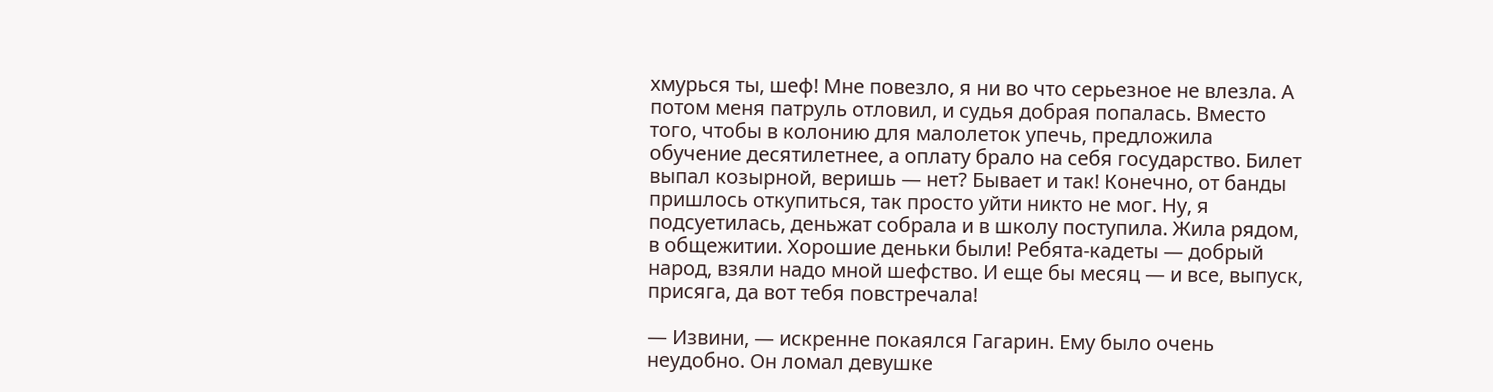хмурься ты, шеф! Мне повезло, я ни во что серьезное не влезла. А потом меня патруль отловил, и судья добрая попалась. Вместо того, чтобы в колонию для малолеток упечь, предложила обучение десятилетнее, а оплату брало на себя государство. Билет выпал козырной, веришь — нет? Бывает и так! Конечно, от банды пришлось откупиться, так просто уйти никто не мог. Ну, я подсуетилась, деньжат собрала и в школу поступила. Жила рядом, в общежитии. Хорошие деньки были! Ребята-кадеты — добрый народ, взяли надо мной шефство. И еще бы месяц — и все, выпуск, присяга, да вот тебя повстречала!

— Извини, — искренне покаялся Гагарин. Ему было очень неудобно. Он ломал девушке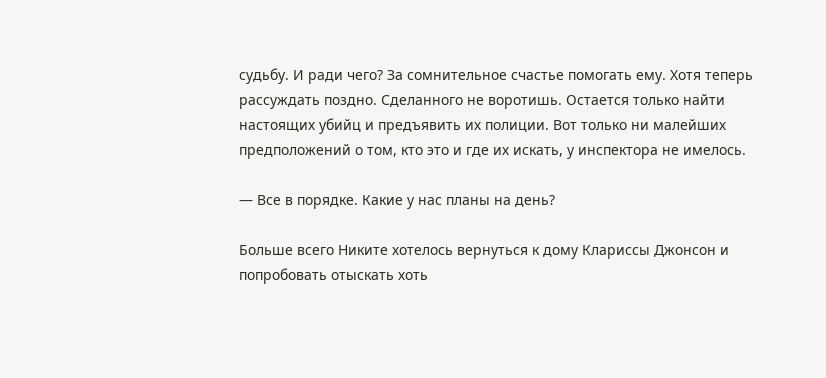судьбу. И ради чего? За сомнительное счастье помогать ему. Хотя теперь рассуждать поздно. Сделанного не воротишь. Остается только найти настоящих убийц и предъявить их полиции. Вот только ни малейших предположений о том, кто это и где их искать, у инспектора не имелось.

— Все в порядке. Какие у нас планы на день?

Больше всего Никите хотелось вернуться к дому Клариссы Джонсон и попробовать отыскать хоть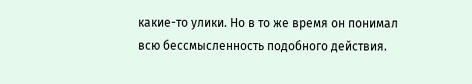какие-то улики. Но в то же время он понимал всю бессмысленность подобного действия.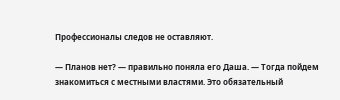Профессионалы следов не оставляют.

— Планов нет? — правильно поняла его Даша. — Тогда пойдем знакомиться с местными властями. Это обязательный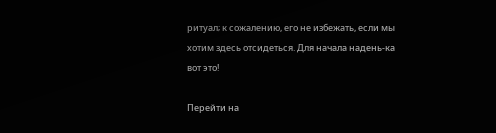ритуал; к сожалению, его не избежать, если мы хотим здесь отсидеться. Для начала надень-ка вот это!

Перейти на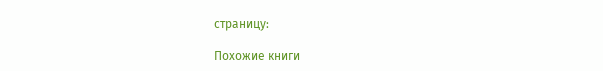страницу:

Похожие книги